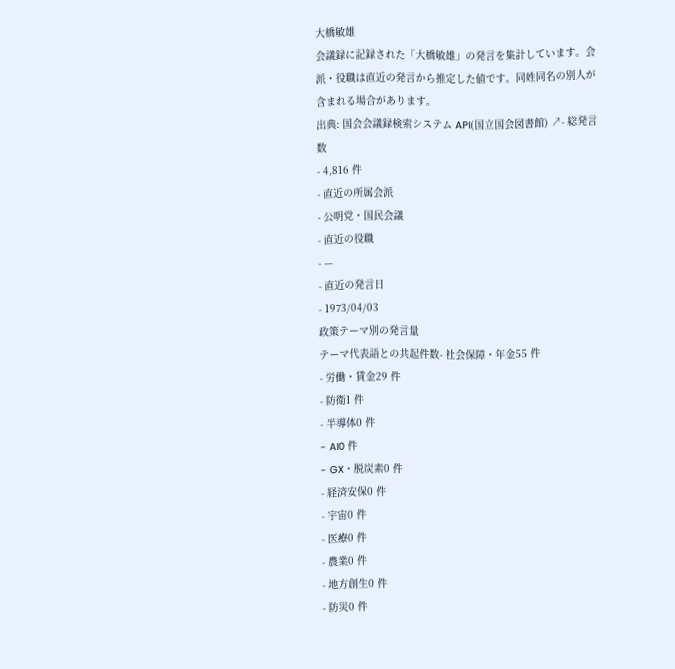大橋敏雄
会議録に記録された「大橋敏雄」の発言を集計しています。会派・役職は直近の発言から推定した値です。同姓同名の別人が含まれる場合があります。
出典: 国会会議録検索システム API(国立国会図書館) ↗- 総発言数
- 4,816 件
- 直近の所属会派
- 公明党・国民会議
- 直近の役職
- —
- 直近の発言日
- 1973/04/03
政策テーマ別の発言量
テーマ代表語との共起件数- 社会保障・年金55 件
- 労働・賃金29 件
- 防衛1 件
- 半導体0 件
- AI0 件
- GX・脱炭素0 件
- 経済安保0 件
- 宇宙0 件
- 医療0 件
- 農業0 件
- 地方創生0 件
- 防災0 件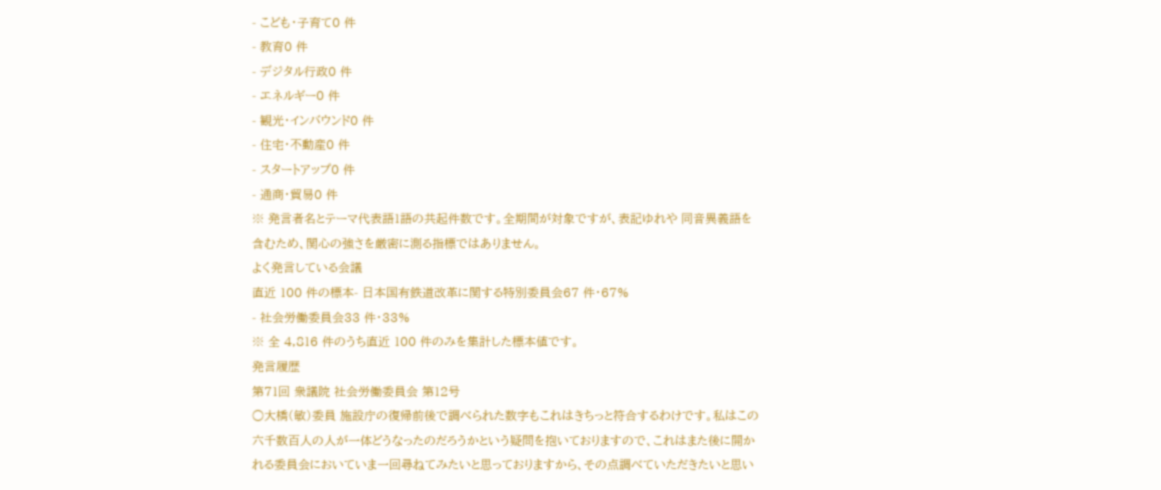- こども・子育て0 件
- 教育0 件
- デジタル行政0 件
- エネルギー0 件
- 観光・インバウンド0 件
- 住宅・不動産0 件
- スタートアップ0 件
- 通商・貿易0 件
※ 発言者名とテーマ代表語1語の共起件数です。全期間が対象ですが、表記ゆれや 同音異義語を含むため、関心の強さを厳密に測る指標ではありません。
よく発言している会議
直近 100 件の標本- 日本国有鉄道改革に関する特別委員会67 件・67%
- 社会労働委員会33 件・33%
※ 全 4,816 件のうち直近 100 件のみを集計した標本値です。
発言履歴
第71回 衆議院 社会労働委員会 第12号
○大橋(敏)委員 施設庁の復帰前後で調べられた数字もこれはきちっと符合するわけです。私はこの六千数百人の人が一体どうなったのだろうかという疑問を抱いておりますので、これはまた後に開かれる委員会においていま一回尋ねてみたいと思っておりますから、その点調べていただきたいと思い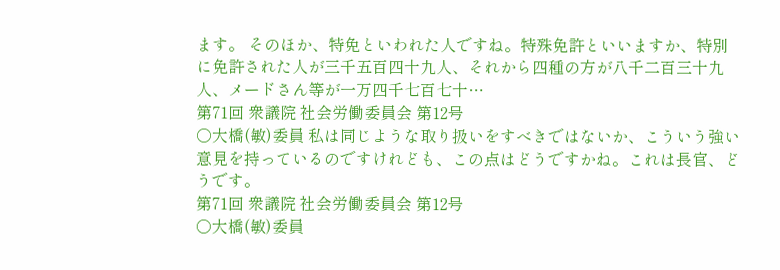ます。 そのほか、特免といわれた人ですね。特殊免許といいますか、特別に免許された人が三千五百四十九人、それから四種の方が八千二百三十九人、メードさん等が一万四千七百七十…
第71回 衆議院 社会労働委員会 第12号
○大橋(敏)委員 私は同じような取り扱いをすべきではないか、こういう強い意見を持っているのですけれども、この点はどうですかね。これは長官、どうです。
第71回 衆議院 社会労働委員会 第12号
○大橋(敏)委員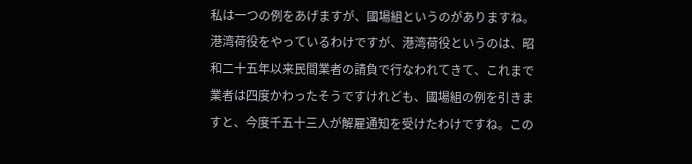私は一つの例をあげますが、國場組というのがありますね。港湾荷役をやっているわけですが、港湾荷役というのは、昭和二十五年以来民間業者の請負で行なわれてきて、これまで業者は四度かわったそうですけれども、國場組の例を引きますと、今度千五十三人が解雇通知を受けたわけですね。この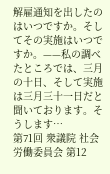解雇通知を出したのはいつですか。そしてその実施はいつですか。——私の調べたところでは、三月の十日、そして実施は三月三十一日だと聞いております。そうします…
第71回 衆議院 社会労働委員会 第12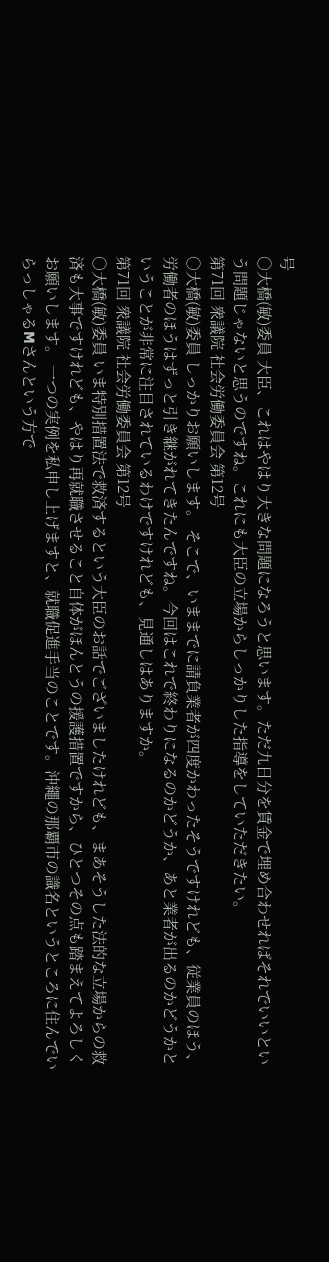号
○大橋(敏)委員 大臣、これはやはり大きな問題になろうと思います。ただ九日分を賃金で埋め合わせればそれでいいという問題じゃないと思うのですね。これにも大臣の立場からしっかりした指導をしていただきたい。
第71回 衆議院 社会労働委員会 第12号
○大橋(敏)委員 しっかりお願いします。 そこで、いままでに請負業者が四度かわったそうですけれども、従業員のほう、労働者のほうはずっと引き継がれてきたんですね。今回はこれで終わりになるのかどうか、あと業者が出るのかどうかということが非常に注目されているわけですけれども、見通しはありますか。
第71回 衆議院 社会労働委員会 第12号
○大橋(敏)委員 いま特別措置法で救済するという大臣のお話でございましたけれども、まあそうした法的な立場からの救済も大事ですけれども、やはり再就職させること自体がほんとうの援護措置ですから、ひとつその点も踏まえてよろしくお願いします。 一つの実例を私申し上げますと、就職促進手当のことです。沖繩の那覇市の識名というところに住んでいらっしゃるMさんという方で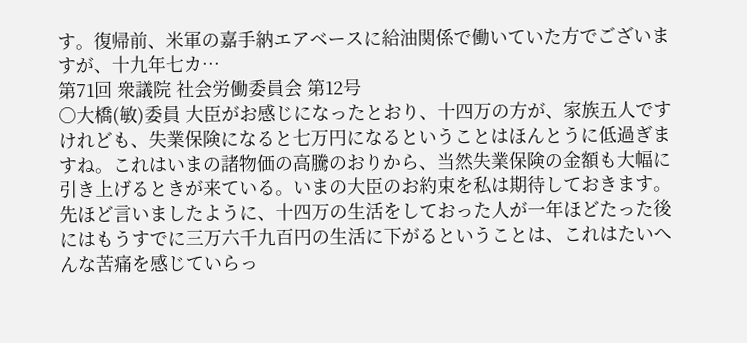す。復帰前、米軍の嘉手納エアベースに給油関係で働いていた方でございますが、十九年七カ…
第71回 衆議院 社会労働委員会 第12号
○大橋(敏)委員 大臣がお感じになったとおり、十四万の方が、家族五人ですけれども、失業保険になると七万円になるということはほんとうに低過ぎますね。これはいまの諸物価の高騰のおりから、当然失業保険の金額も大幅に引き上げるときが来ている。いまの大臣のお約束を私は期待しておきます。先ほど言いましたように、十四万の生活をしておった人が一年ほどたった後にはもうすでに三万六千九百円の生活に下がるということは、これはたいへんな苦痛を感じていらっ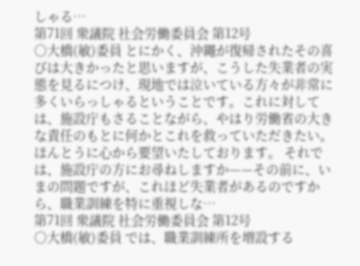しゃる…
第71回 衆議院 社会労働委員会 第12号
○大橋(敏)委員 とにかく、沖繩が復帰されたその喜びは大きかったと思いますが、こうした失業者の実態を見るにつけ、現地では泣いている方々が非常に多くいらっしゃるということです。これに対しては、施設庁もさることながら、やはり労働省の大きな責任のもとに何かとこれを救っていただきたい。ほんとうに心から要望いたしております。 それでは、施設庁の方にお尋ねしますか——その前に、いまの問題ですが、これほど失業者があるのですから、職業訓練を特に重視しな…
第71回 衆議院 社会労働委員会 第12号
○大橋(敏)委員 では、職業訓練所を増設する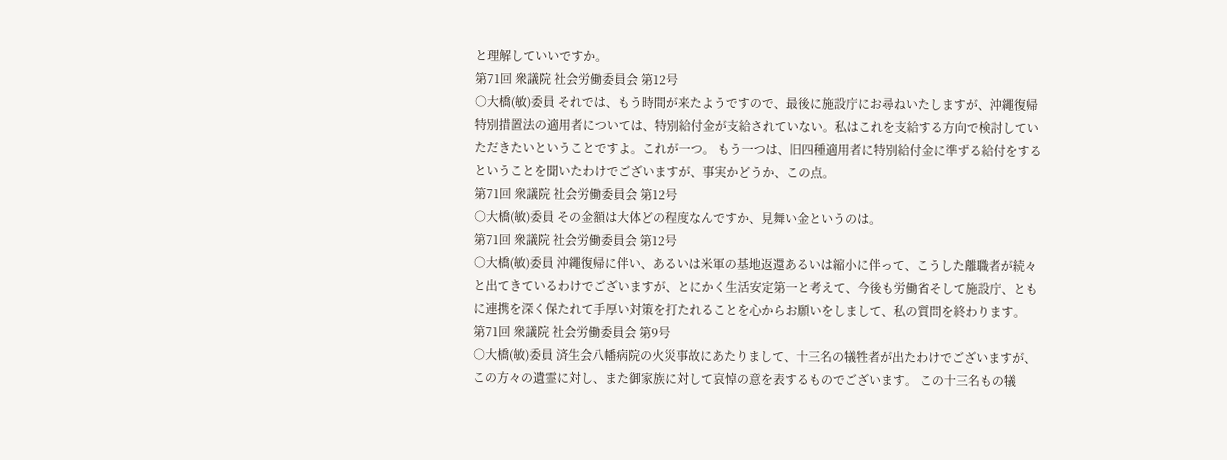と理解していいですか。
第71回 衆議院 社会労働委員会 第12号
○大橋(敏)委員 それでは、もう時間が来たようですので、最後に施設庁にお尋ねいたしますが、沖繩復帰特別措置法の適用者については、特別給付金が支給されていない。私はこれを支給する方向で検討していただきたいということですよ。これが一つ。 もう一つは、旧四種適用者に特別給付金に準ずる給付をするということを聞いたわけでございますが、事実かどうか、この点。
第71回 衆議院 社会労働委員会 第12号
○大橋(敏)委員 その金額は大体どの程度なんですか、見舞い金というのは。
第71回 衆議院 社会労働委員会 第12号
○大橋(敏)委員 沖繩復帰に伴い、あるいは米軍の基地返還あるいは縮小に伴って、こうした離職者が続々と出てきているわけでございますが、とにかく生活安定第一と考えて、今後も労働省そして施設庁、ともに連携を深く保たれて手厚い対策を打たれることを心からお願いをしまして、私の質問を終わります。
第71回 衆議院 社会労働委員会 第9号
○大橋(敏)委員 済生会八幡病院の火災事故にあたりまして、十三名の犠牲者が出たわけでございますが、この方々の遺霊に対し、また御家族に対して哀悼の意を表するものでございます。 この十三名もの犠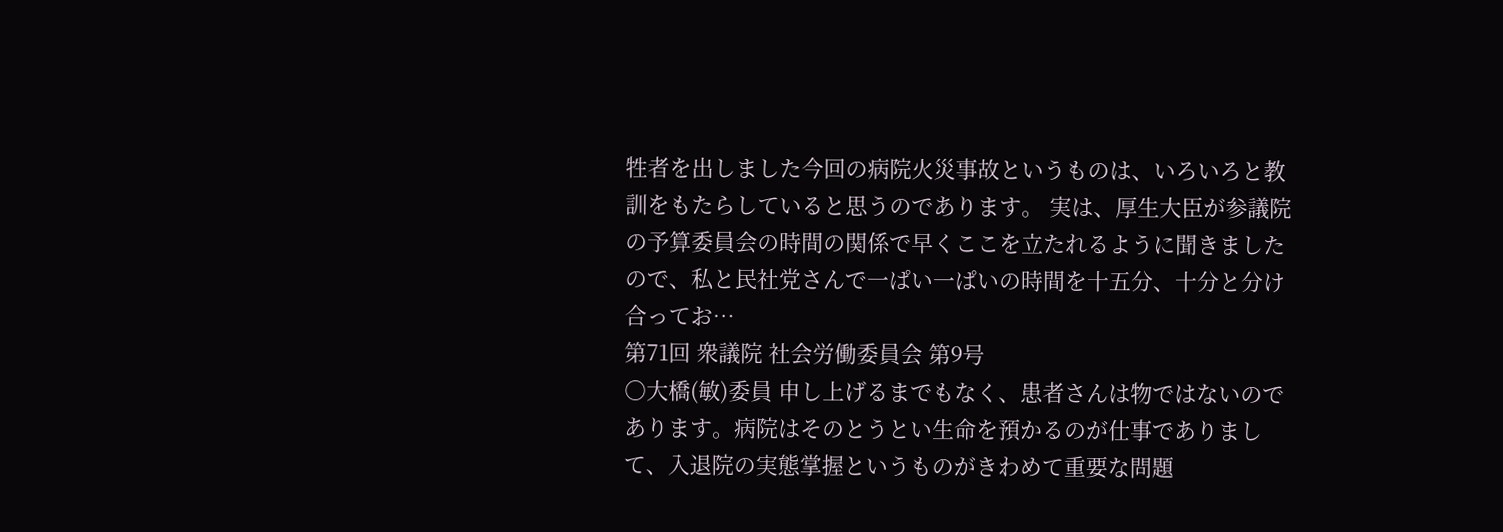牲者を出しました今回の病院火災事故というものは、いろいろと教訓をもたらしていると思うのであります。 実は、厚生大臣が参議院の予算委員会の時間の関係で早くここを立たれるように聞きましたので、私と民社党さんで一ぱい一ぱいの時間を十五分、十分と分け合ってお…
第71回 衆議院 社会労働委員会 第9号
○大橋(敏)委員 申し上げるまでもなく、患者さんは物ではないのであります。病院はそのとうとい生命を預かるのが仕事でありまして、入退院の実態掌握というものがきわめて重要な問題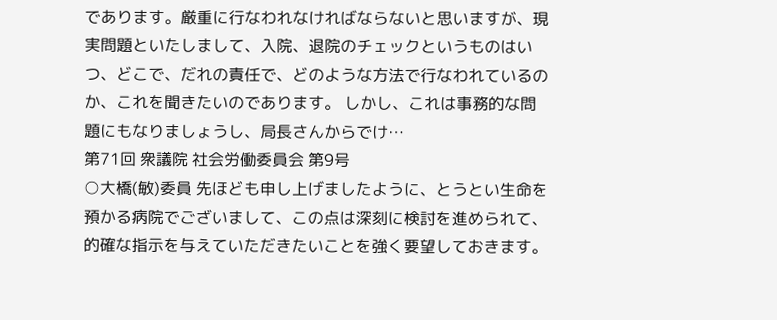であります。厳重に行なわれなければならないと思いますが、現実問題といたしまして、入院、退院のチェックというものはいつ、どこで、だれの責任で、どのような方法で行なわれているのか、これを聞きたいのであります。 しかし、これは事務的な問題にもなりましょうし、局長さんからでけ…
第71回 衆議院 社会労働委員会 第9号
○大橋(敏)委員 先ほども申し上げましたように、とうとい生命を預かる病院でございまして、この点は深刻に検討を進められて、的確な指示を与えていただきたいことを強く要望しておきます。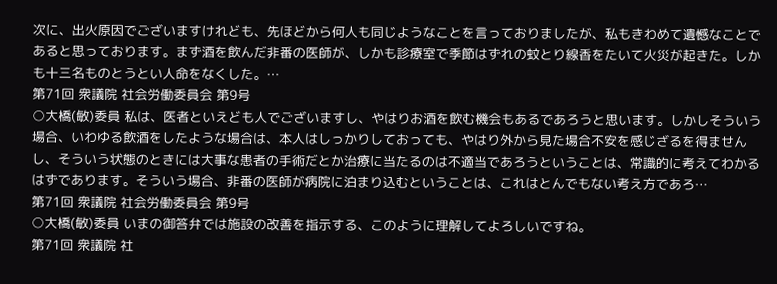次に、出火原因でございますけれども、先ほどから何人も同じようなことを言っておりましたが、私もきわめて遺憾なことであると思っております。まず酒を飲んだ非番の医師が、しかも診療室で季節はずれの蚊とり線香をたいて火災が起きた。しかも十三名ものとうとい人命をなくした。…
第71回 衆議院 社会労働委員会 第9号
○大橋(敏)委員 私は、医者といえども人でございますし、やはりお酒を飲む機会もあるであろうと思います。しかしそういう場合、いわゆる飲酒をしたような場合は、本人はしっかりしておっても、やはり外から見た場合不安を感じざるを得ませんし、そういう状態のときには大事な患者の手術だとか治療に当たるのは不適当であろうということは、常識的に考えてわかるはずであります。そういう場合、非番の医師が病院に泊まり込むということは、これはとんでもない考え方であろ…
第71回 衆議院 社会労働委員会 第9号
○大橋(敏)委員 いまの御答弁では施設の改善を指示する、このように理解してよろしいですね。
第71回 衆議院 社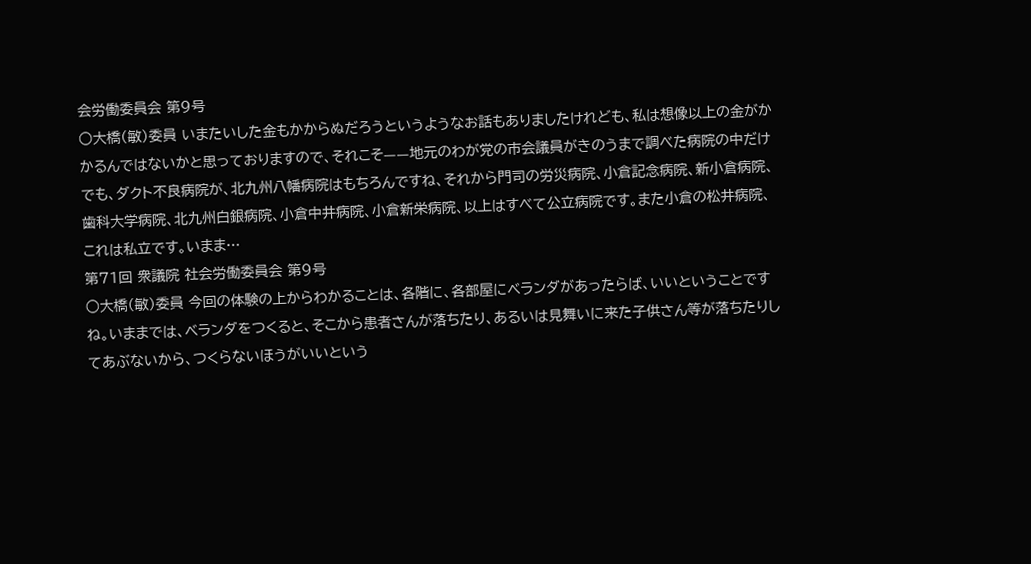会労働委員会 第9号
○大橋(敏)委員 いまたいした金もかからぬだろうというようなお話もありましたけれども、私は想像以上の金がかかるんではないかと思っておりますので、それこそ——地元のわが党の市会議員がきのうまで調べた病院の中だけでも、ダクト不良病院が、北九州八幡病院はもちろんですね、それから門司の労災病院、小倉記念病院、新小倉病院、歯科大学病院、北九州白銀病院、小倉中井病院、小倉新栄病院、以上はすべて公立病院です。また小倉の松井病院、これは私立です。いまま…
第71回 衆議院 社会労働委員会 第9号
○大橋(敏)委員 今回の体験の上からわかることは、各階に、各部屋にベランダがあったらば、いいということですね。いままでは、ベランダをつくると、そこから患者さんが落ちたり、あるいは見舞いに来た子供さん等が落ちたりしてあぶないから、つくらないほうがいいという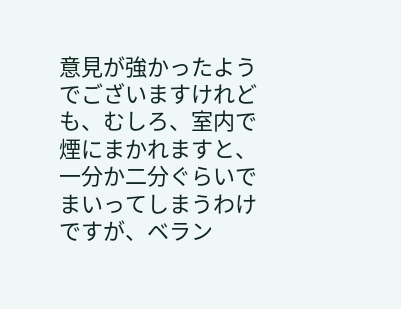意見が強かったようでございますけれども、むしろ、室内で煙にまかれますと、一分か二分ぐらいでまいってしまうわけですが、ベラン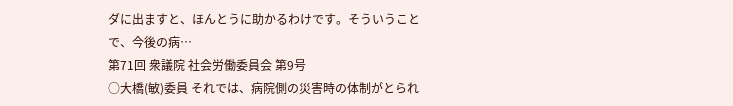ダに出ますと、ほんとうに助かるわけです。そういうことで、今後の病…
第71回 衆議院 社会労働委員会 第9号
○大橋(敏)委員 それでは、病院側の災害時の体制がとられ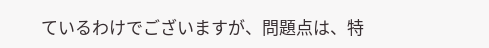ているわけでございますが、問題点は、特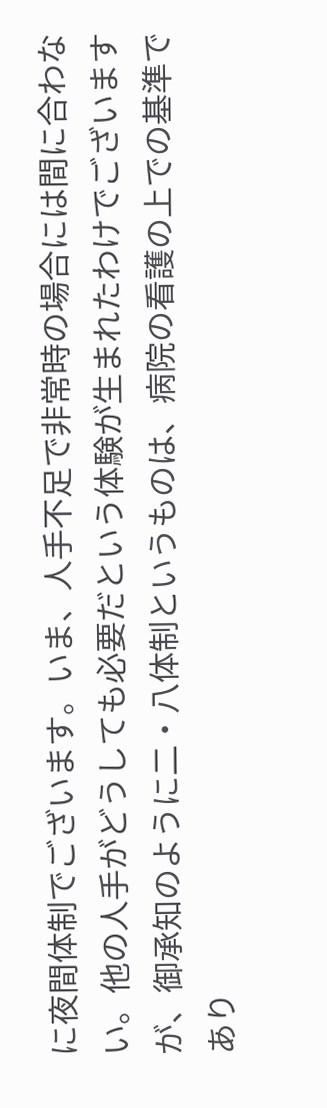に夜間体制でございます。いま、人手不足で非常時の場合には間に合わない。他の人手がどうしても必要だという体験が生まれたわけでございますが、御承知のように二・八体制というものは、病院の看護の上での基準であり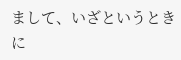まして、いざというときに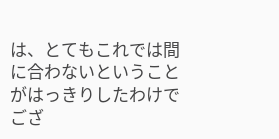は、とてもこれでは間に合わないということがはっきりしたわけでござ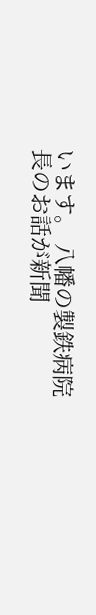います。 八幡の製鉄病院長のお話が新聞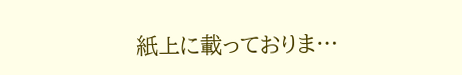紙上に載っておりま…